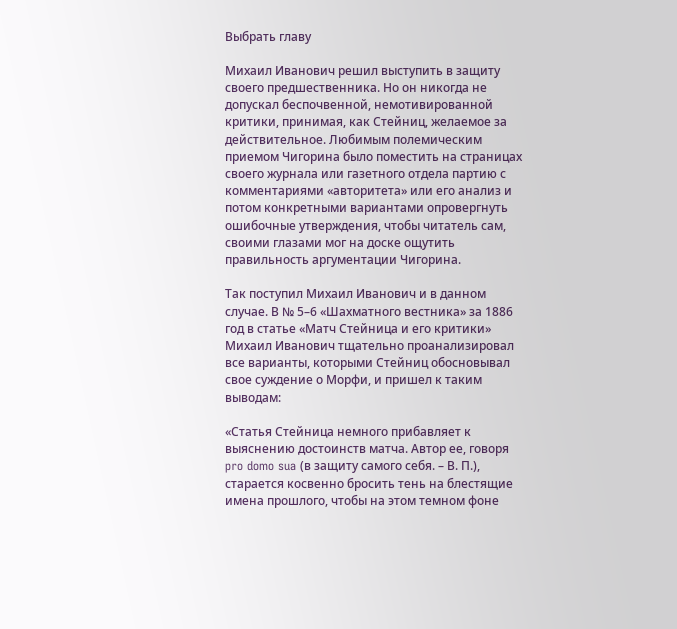Выбрать главу

Михаил Иванович решил выступить в защиту своего предшественника. Но он никогда не допускал беспочвенной, немотивированной критики, принимая, как Стейниц, желаемое за действительное. Любимым полемическим приемом Чигорина было поместить на страницах своего журнала или газетного отдела партию с комментариями «авторитета» или его анализ и потом конкретными вариантами опровергнуть ошибочные утверждения, чтобы читатель сам, своими глазами мог на доске ощутить правильность аргументации Чигорина.

Так поступил Михаил Иванович и в данном случае. В № 5–6 «Шахматного вестника» за 1886 год в статье «Матч Стейница и его критики» Михаил Иванович тщательно проанализировал все варианты, которыми Стейниц обосновывал свое суждение о Морфи, и пришел к таким выводам:

«Статья Стейница немного прибавляет к выяснению достоинств матча. Автор ее, говоря pro domo sua (в защиту самого себя. – В. П.), старается косвенно бросить тень на блестящие имена прошлого, чтобы на этом темном фоне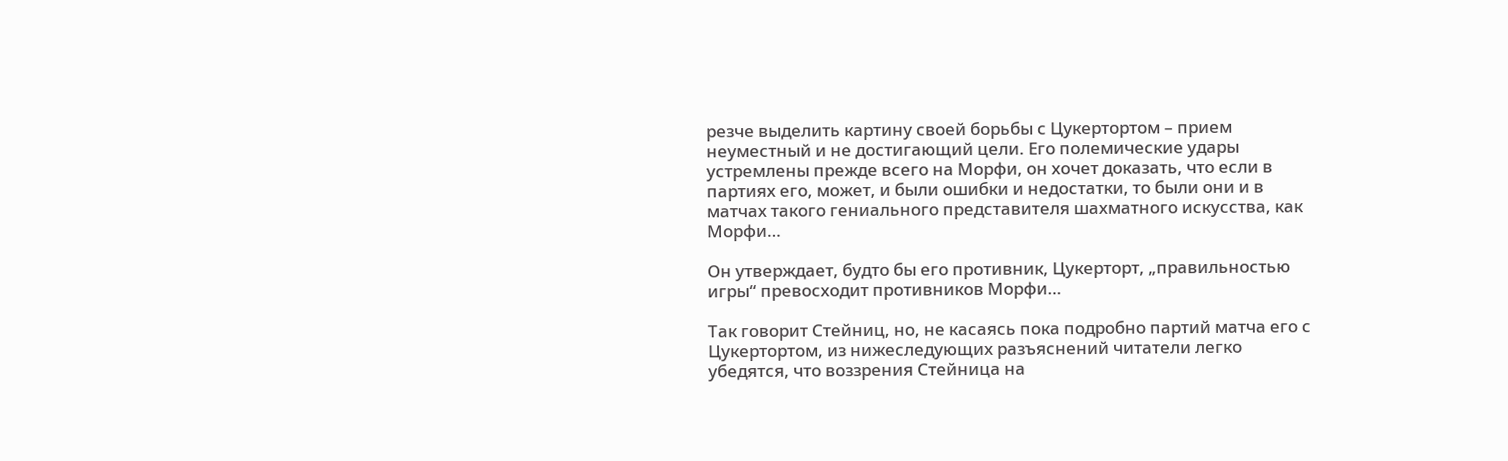резче выделить картину своей борьбы с Цукертортом – прием неуместный и не достигающий цели. Его полемические удары устремлены прежде всего на Морфи, он хочет доказать, что если в партиях его, может, и были ошибки и недостатки, то были они и в матчах такого гениального представителя шахматного искусства, как Морфи…

Он утверждает, будто бы его противник, Цукерторт, „правильностью игры“ превосходит противников Морфи…

Так говорит Стейниц, но, не касаясь пока подробно партий матча его с Цукертортом, из нижеследующих разъяснений читатели легко убедятся, что воззрения Стейница на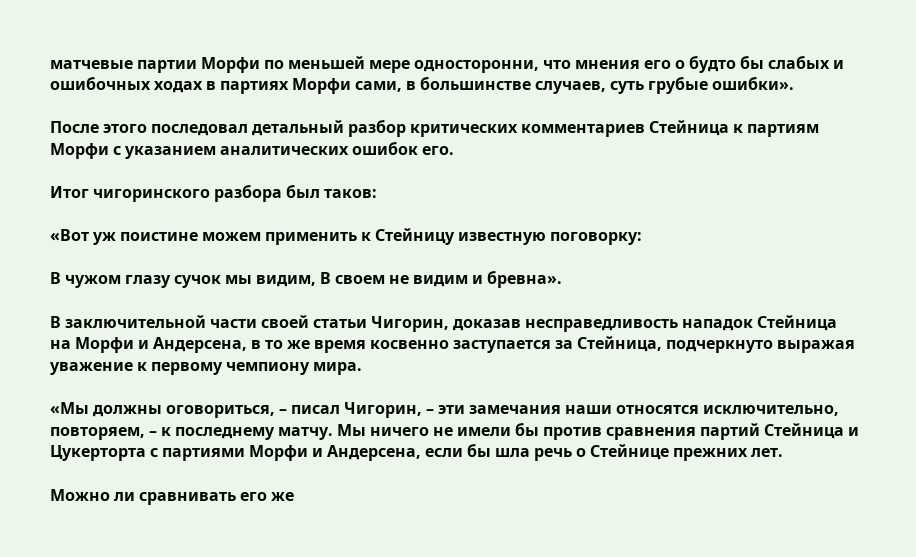матчевые партии Морфи по меньшей мере односторонни, что мнения его о будто бы слабых и ошибочных ходах в партиях Морфи сами, в большинстве случаев, суть грубые ошибки».

После этого последовал детальный разбор критических комментариев Стейница к партиям Морфи с указанием аналитических ошибок его.

Итог чигоринского разбора был таков:

«Вот уж поистине можем применить к Стейницу известную поговорку:

В чужом глазу сучок мы видим, В своем не видим и бревна».

В заключительной части своей статьи Чигорин, доказав несправедливость нападок Стейница на Морфи и Андерсена, в то же время косвенно заступается за Стейница, подчеркнуто выражая уважение к первому чемпиону мира.

«Мы должны оговориться, – писал Чигорин, – эти замечания наши относятся исключительно, повторяем, – к последнему матчу. Мы ничего не имели бы против сравнения партий Стейница и Цукерторта с партиями Морфи и Андерсена, если бы шла речь о Стейнице прежних лет.

Можно ли сравнивать его же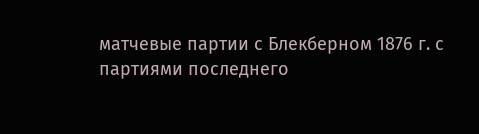матчевые партии с Блекберном 1876 г. с партиями последнего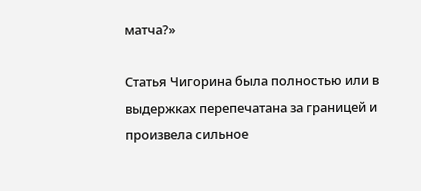матча?»

Статья Чигорина была полностью или в выдержках перепечатана за границей и произвела сильное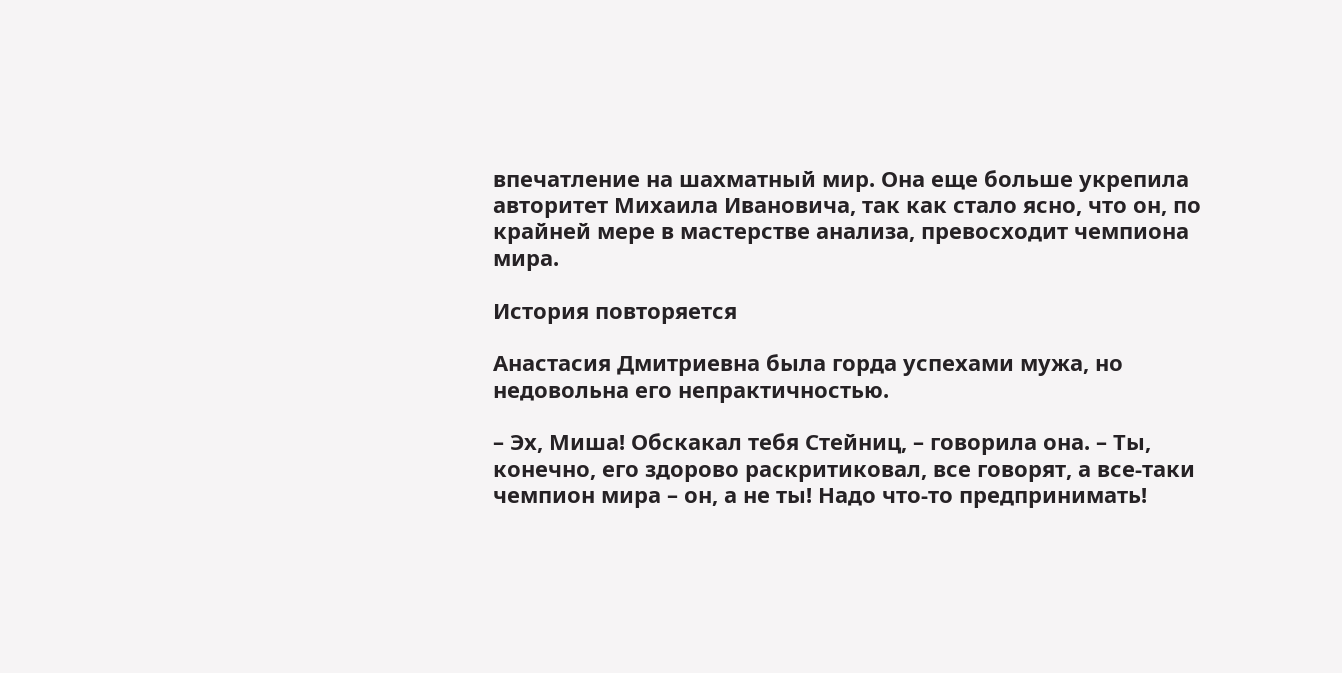впечатление на шахматный мир. Она еще больше укрепила авторитет Михаила Ивановича, так как стало ясно, что он, по крайней мере в мастерстве анализа, превосходит чемпиона мира.

История повторяется

Анастасия Дмитриевна была горда успехами мужа, но недовольна его непрактичностью.

– Эх, Миша! Обскакал тебя Стейниц, – говорила она. – Ты, конечно, его здорово раскритиковал, все говорят, а все-таки чемпион мира – он, а не ты! Надо что-то предпринимать!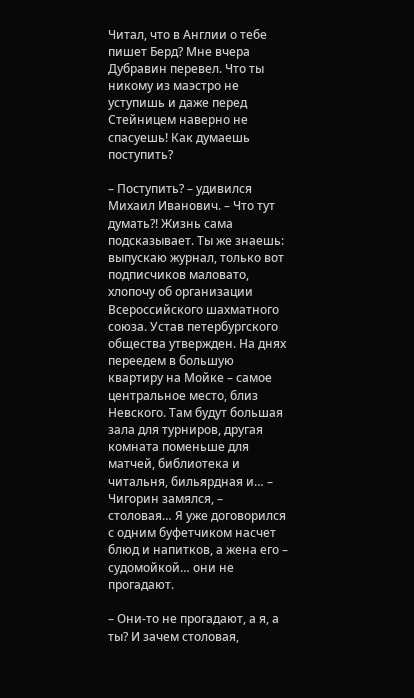Читал, что в Англии о тебе пишет Берд? Мне вчера Дубравин перевел. Что ты никому из маэстро не уступишь и даже перед Стейницем наверно не спасуешь! Как думаешь поступить?

– Поступить? – удивился Михаил Иванович. – Что тут думать?! Жизнь сама подсказывает. Ты же знаешь: выпускаю журнал, только вот подписчиков маловато, хлопочу об организации Всероссийского шахматного союза. Устав петербургского общества утвержден. На днях переедем в большую квартиру на Мойке – самое центральное место, близ Невского. Там будут большая зала для турниров, другая комната поменьше для матчей, библиотека и читальня, бильярдная и… – Чигорин замялся, – столовая… Я уже договорился с одним буфетчиком насчет блюд и напитков, а жена его – судомойкой… они не прогадают.

– Они-то не прогадают, а я, а ты? И зачем столовая,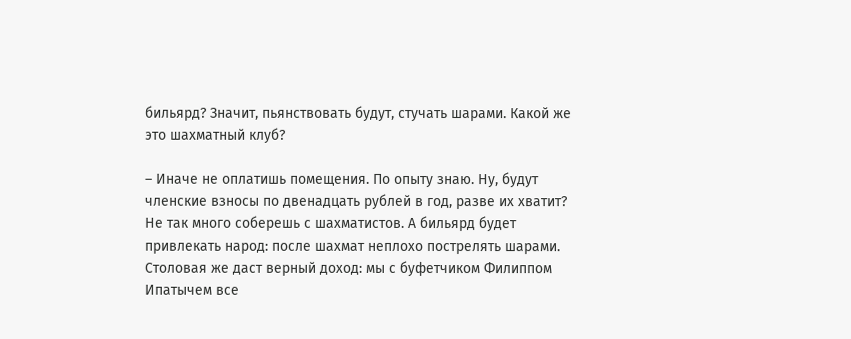бильярд? Значит, пьянствовать будут, стучать шарами. Какой же это шахматный клуб?

– Иначе не оплатишь помещения. По опыту знаю. Ну, будут членские взносы по двенадцать рублей в год, разве их хватит? Не так много соберешь с шахматистов. А бильярд будет привлекать народ: после шахмат неплохо пострелять шарами. Столовая же даст верный доход: мы с буфетчиком Филиппом Ипатычем все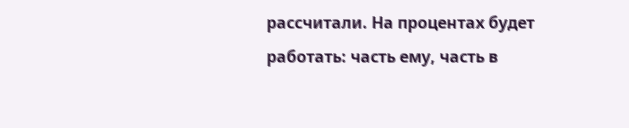рассчитали. На процентах будет работать: часть ему, часть в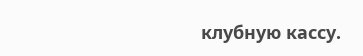клубную кассу.